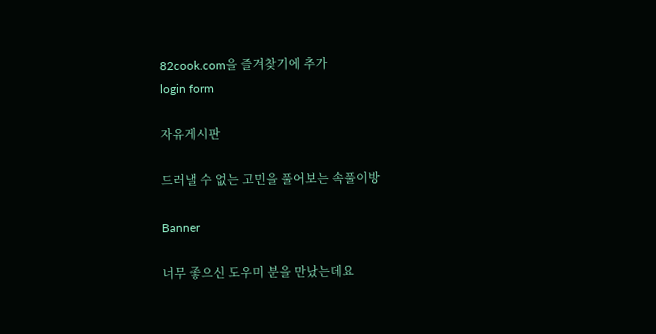82cook.com을 즐겨찾기에 추가
login form

자유게시판

드러낼 수 없는 고민을 풀어보는 속풀이방

Banner

너무 좋으신 도우미 분을 만났는데요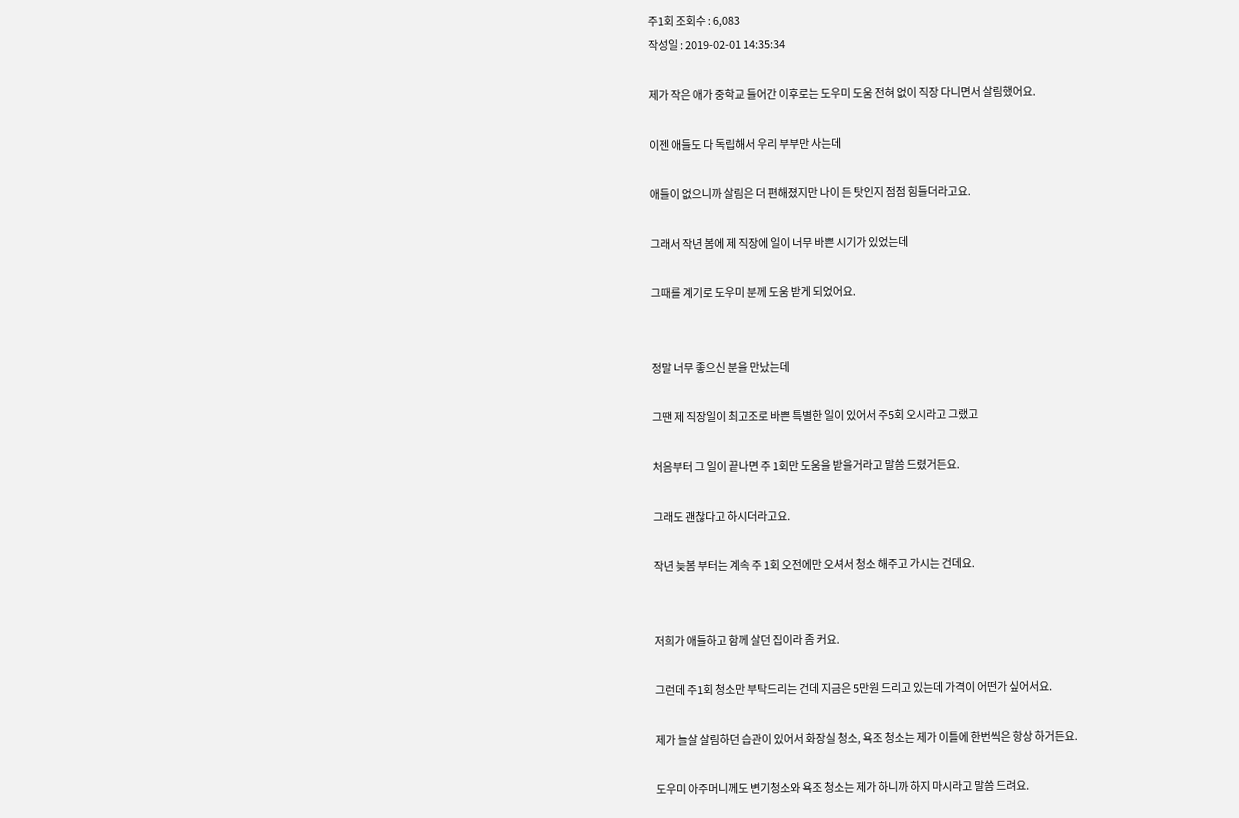주1회 조회수 : 6,083
작성일 : 2019-02-01 14:35:34

제가 작은 애가 중학교 들어간 이후로는 도우미 도움 전혀 없이 직장 다니면서 살림했어요.

이젠 애들도 다 독립해서 우리 부부만 사는데

애들이 없으니까 살림은 더 편해졌지만 나이 든 탓인지 점점 힘들더라고요.

그래서 작년 봄에 제 직장에 일이 너무 바쁜 시기가 있었는데

그때를 계기로 도우미 분께 도움 받게 되었어요.


정말 너무 좋으신 분을 만났는데

그땐 제 직장일이 최고조로 바쁜 특별한 일이 있어서 주5회 오시라고 그랬고

처음부터 그 일이 끝나면 주 1회만 도움을 받을거라고 말씀 드렸거든요.

그래도 괜찮다고 하시더라고요.

작년 늦봄 부터는 계속 주 1회 오전에만 오셔서 청소 해주고 가시는 건데요.


저희가 애들하고 함께 살던 집이라 좀 커요.

그런데 주1회 청소만 부탁드리는 건데 지금은 5만원 드리고 있는데 가격이 어떤가 싶어서요.

제가 늘살 살림하던 습관이 있어서 화장실 청소, 욕조 청소는 제가 이틀에 한번씩은 항상 하거든요.

도우미 아주머니께도 변기청소와 욕조 청소는 제가 하니까 하지 마시라고 말씀 드려요.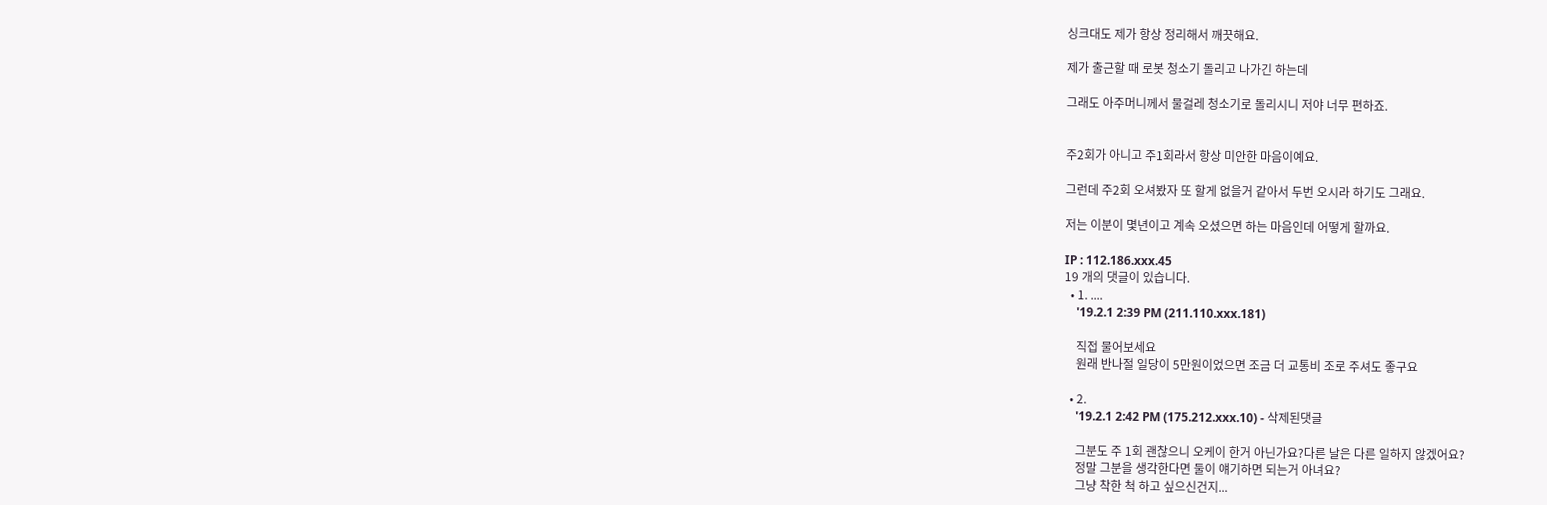싱크대도 제가 항상 정리해서 깨끗해요.

제가 출근할 때 로봇 청소기 돌리고 나가긴 하는데

그래도 아주머니께서 물걸레 청소기로 돌리시니 저야 너무 편하죠.


주2회가 아니고 주1회라서 항상 미안한 마음이예요.

그런데 주2회 오셔봤자 또 할게 없을거 같아서 두번 오시라 하기도 그래요.

저는 이분이 몇년이고 계속 오셨으면 하는 마음인데 어떻게 할까요.

IP : 112.186.xxx.45
19 개의 댓글이 있습니다.
  • 1. ....
    '19.2.1 2:39 PM (211.110.xxx.181)

    직접 물어보세요
    원래 반나절 일당이 5만원이었으면 조금 더 교통비 조로 주셔도 좋구요

  • 2.
    '19.2.1 2:42 PM (175.212.xxx.10) - 삭제된댓글

    그분도 주 1회 괜찮으니 오케이 한거 아닌가요?다른 날은 다른 일하지 않겠어요?
    정말 그분을 생각한다면 둘이 얘기하면 되는거 아녀요?
    그냥 착한 척 하고 싶으신건지...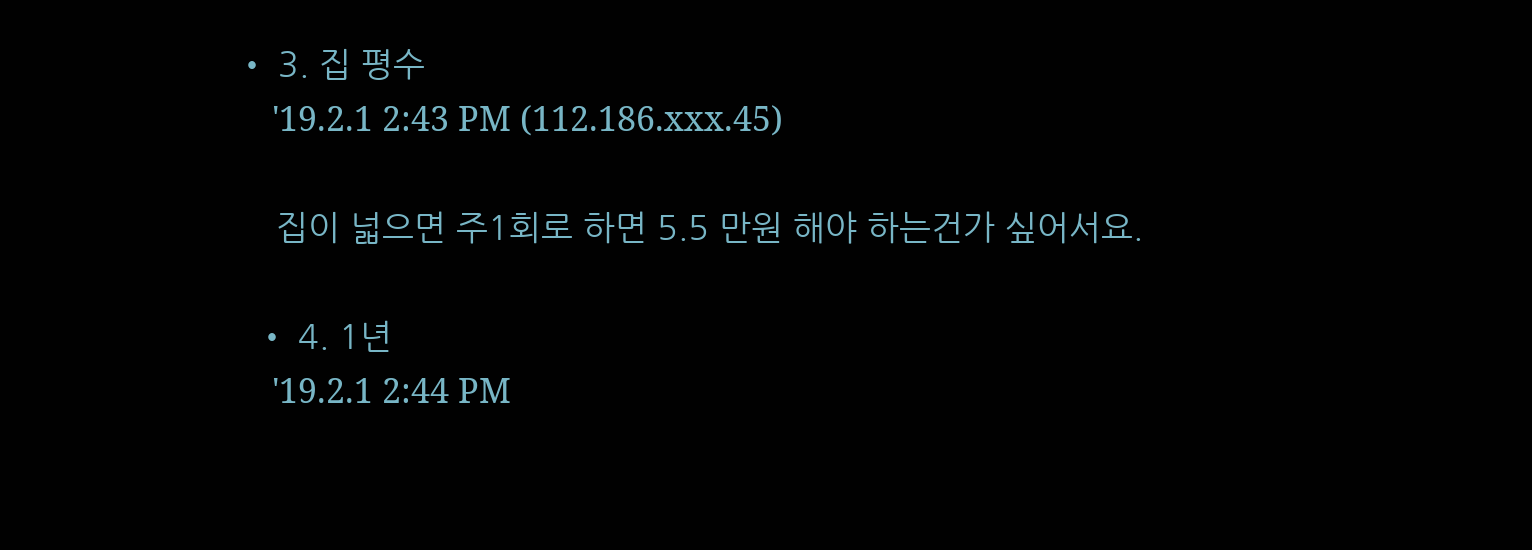• 3. 집 평수
    '19.2.1 2:43 PM (112.186.xxx.45)

    집이 넓으면 주1회로 하면 5.5 만원 해야 하는건가 싶어서요.

  • 4. 1년
    '19.2.1 2:44 PM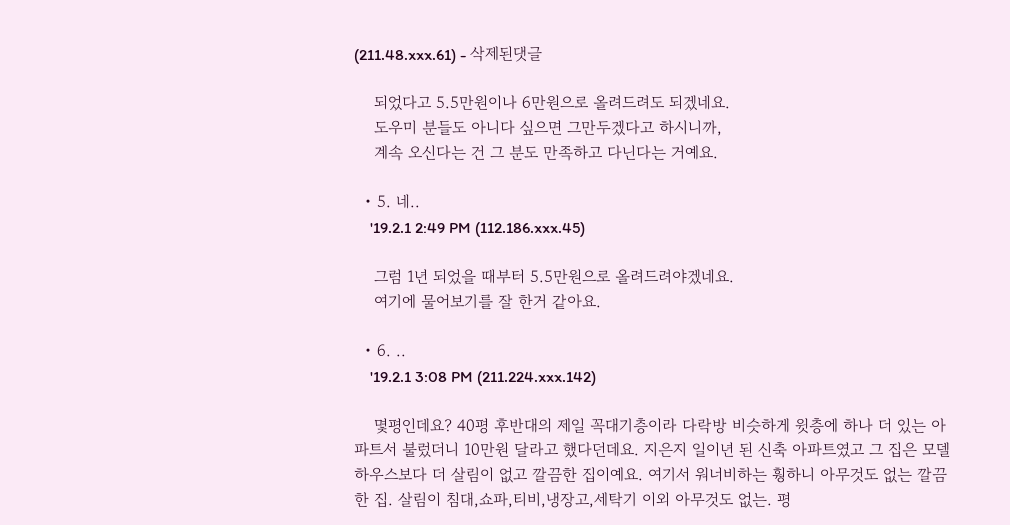(211.48.xxx.61) - 삭제된댓글

    되었다고 5.5만원이나 6만원으로 올려드려도 되겠네요.
    도우미 분들도 아니다 싶으면 그만두겠다고 하시니까,
    계속 오신다는 건 그 분도 만족하고 다닌다는 거예요.

  • 5. 네..
    '19.2.1 2:49 PM (112.186.xxx.45)

    그럼 1년 되었을 때부터 5.5만원으로 올려드려야겠네요.
    여기에 물어보기를 잘 한거 같아요.

  • 6. ..
    '19.2.1 3:08 PM (211.224.xxx.142)

    몇평인데요? 40평 후반대의 제일 꼭대기층이라 다락방 비슷하게 윗층에 하나 더 있는 아파트서 불렀더니 10만원 달라고 했다던데요. 지은지 일이년 된 신축 아파트였고 그 집은 모델하우스보다 더 살림이 없고 깔끔한 집이예요. 여기서 워너비하는 훵하니 아무것도 없는 깔끔한 집. 살림이 침대,쇼파,티비,냉장고,세탁기 이외 아무것도 없는. 평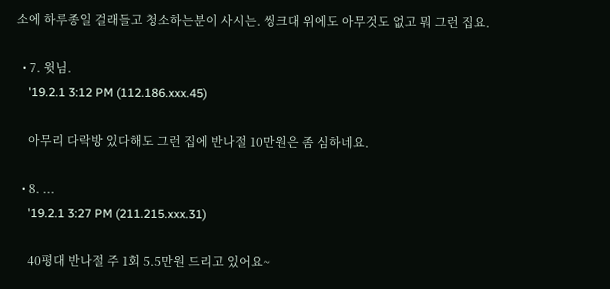소에 하루종일 걸래들고 청소하는분이 사시는. 씽크대 위에도 아무것도 없고 뭐 그런 집요.

  • 7. 윗님.
    '19.2.1 3:12 PM (112.186.xxx.45)

    아무리 다락방 있다해도 그런 집에 반나절 10만원은 좀 심하네요.

  • 8. ...
    '19.2.1 3:27 PM (211.215.xxx.31)

    40평대 반나절 주 1회 5.5만원 드리고 있어요~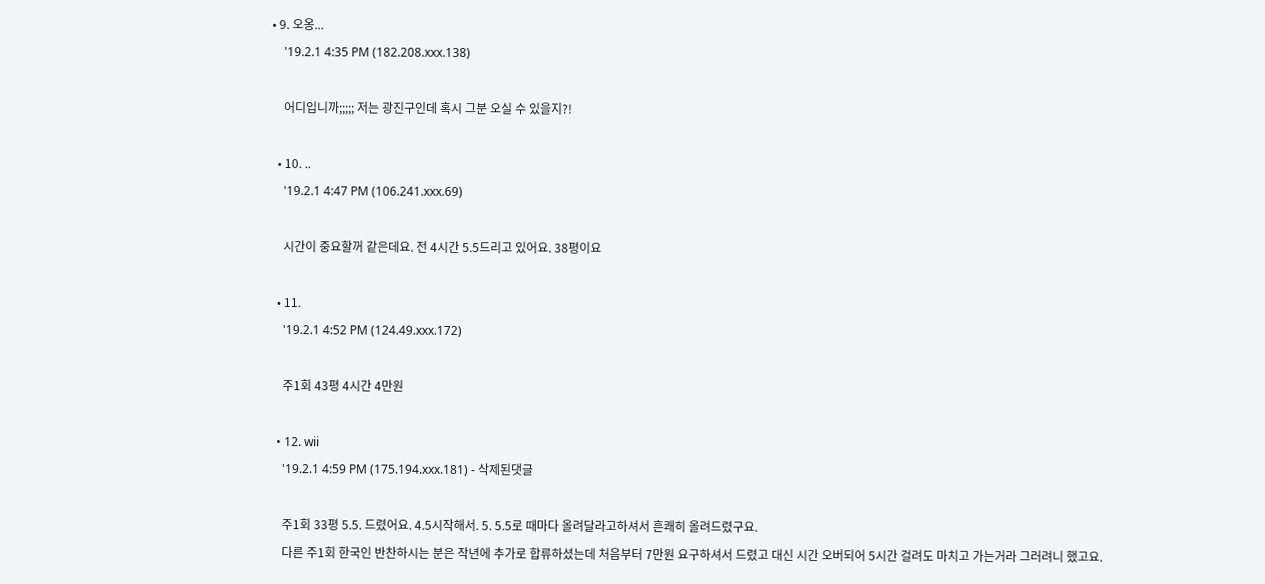• 9. 오옹...
    '19.2.1 4:35 PM (182.208.xxx.138)

    어디입니까;;;;; 저는 광진구인데 혹시 그분 오실 수 있을지?!

  • 10. ..
    '19.2.1 4:47 PM (106.241.xxx.69)

    시간이 중요할꺼 같은데요. 전 4시간 5.5드리고 있어요. 38평이요

  • 11.
    '19.2.1 4:52 PM (124.49.xxx.172)

    주1회 43평 4시간 4만원

  • 12. wii
    '19.2.1 4:59 PM (175.194.xxx.181) - 삭제된댓글

    주1회 33평 5.5. 드렸어요. 4.5시작해서. 5. 5.5로 때마다 올려달라고하셔서 흔쾌히 올려드렸구요.
    다른 주1회 한국인 반찬하시는 분은 작년에 추가로 합류하셨는데 처음부터 7만원 요구하셔서 드렸고 대신 시간 오버되어 5시간 걸려도 마치고 가는거라 그러려니 했고요.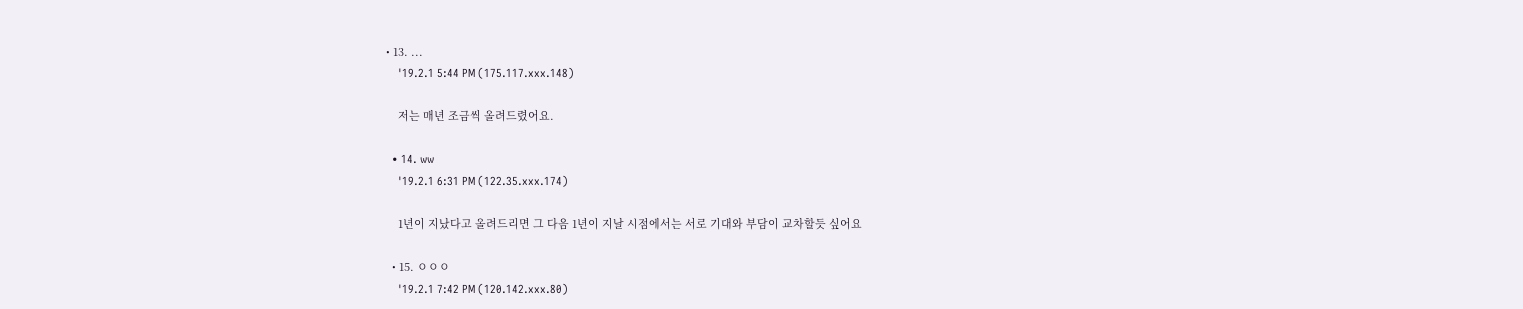• 13. ...
    '19.2.1 5:44 PM (175.117.xxx.148)

    저는 매년 조금씩 올려드렸어요.

  • 14. ww
    '19.2.1 6:31 PM (122.35.xxx.174)

    1년이 지났다고 올려드리면 그 다음 1년이 지날 시점에서는 서로 기대와 부담이 교차할듯 싶어요

  • 15. ㅇㅇㅇ
    '19.2.1 7:42 PM (120.142.xxx.80)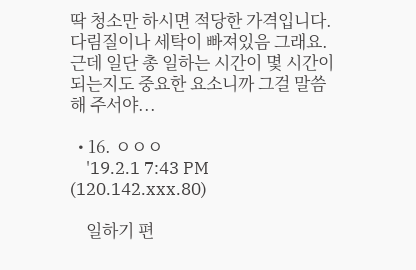딱 청소만 하시면 적당한 가격입니다. 다림질이나 세탁이 빠져있음 그래요. 근데 일단 총 일하는 시간이 몇 시간이 되는지도 중요한 요소니까 그걸 말씀해 주서야...

  • 16. ㅇㅇㅇ
    '19.2.1 7:43 PM (120.142.xxx.80)

    일하기 편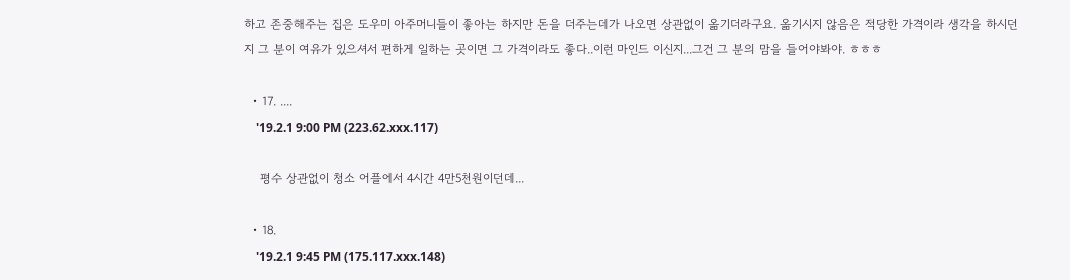하고 존중해주는 집은 도우미 아주머니들이 좋아는 하지만 돈을 더주는데가 나오면 상관없이 옮기더라구요. 옮기시지 않음은 적당한 가격이라 생각을 하시던지 그 분이 여유가 있으셔서 편하게 일하는 곳이면 그 가격이라도 좋다..이런 마인드 이신지...그건 그 분의 맘을 들어야봐야. ㅎㅎㅎ

  • 17. ....
    '19.2.1 9:00 PM (223.62.xxx.117)

    평수 상관없이 청소 어플에서 4시간 4만5천원이던데...

  • 18.
    '19.2.1 9:45 PM (175.117.xxx.148)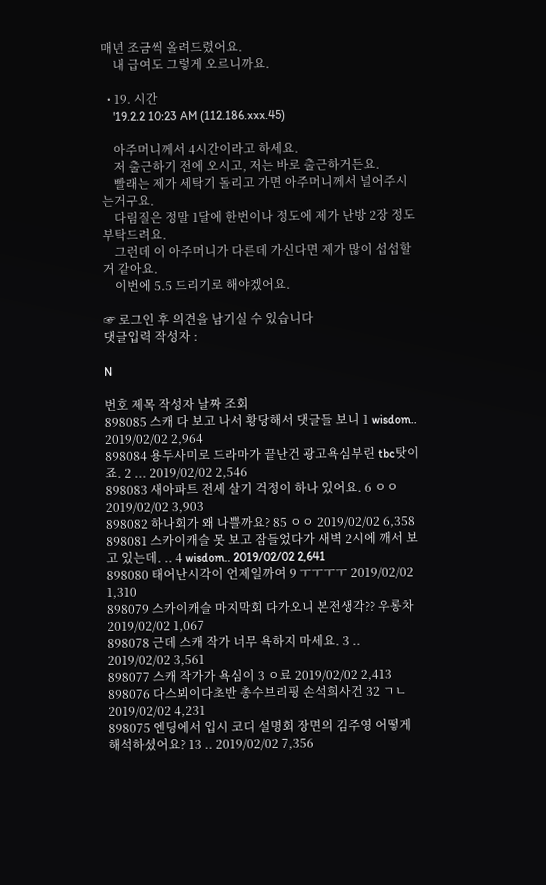매년 조금씩 올려드렸어요.
    내 급여도 그렇게 오르니까요.

  • 19. 시간
    '19.2.2 10:23 AM (112.186.xxx.45)

    아주머니께서 4시간이라고 하세요.
    저 출근하기 전에 오시고, 저는 바로 출근하거든요.
    빨래는 제가 세탁기 돌리고 가면 아주머니께서 널어주시는거구요.
    다림질은 정말 1달에 한번이나 정도에 제가 난방 2장 정도 부탁드려요.
    그런데 이 아주머니가 다른데 가신다면 제가 많이 섭섭할 거 같아요.
    이번에 5.5 드리기로 해야겠어요.

☞ 로그인 후 의견을 남기실 수 있습니다
댓글입력 작성자 :

N

번호 제목 작성자 날짜 조회
898085 스캐 다 보고 나서 황당해서 댓글들 보니 1 wisdom.. 2019/02/02 2,964
898084 용두사미로 드라마가 끝난건 광고욕심부린 tbc탓이죠. 2 ... 2019/02/02 2,546
898083 새아파트 전세 살기 걱정이 하나 있어요. 6 ㅇㅇ 2019/02/02 3,903
898082 하나회가 왜 나쁠까요? 85 ㅇㅇ 2019/02/02 6,358
898081 스카이캐슬 못 보고 잠들었다가 새벽 2시에 깨서 보고 있는데. .. 4 wisdom.. 2019/02/02 2,641
898080 태어난시각이 언제일까여 9 ㅜㅜㅜㅜ 2019/02/02 1,310
898079 스카이캐슬 마지막회 다가오니 본전생각?? 우롱차 2019/02/02 1,067
898078 근데 스캐 작가 너무 욕하지 마세요. 3 .. 2019/02/02 3,561
898077 스캐 작가가 욕심이 3 ㅇ료 2019/02/02 2,413
898076 다스뵈이다초반 총수브리핑 손석희사건 32 ㄱㄴ 2019/02/02 4,231
898075 엔딩에서 입시 코디 설명회 장면의 김주영 어떻게 해석하셨어요? 13 .. 2019/02/02 7,356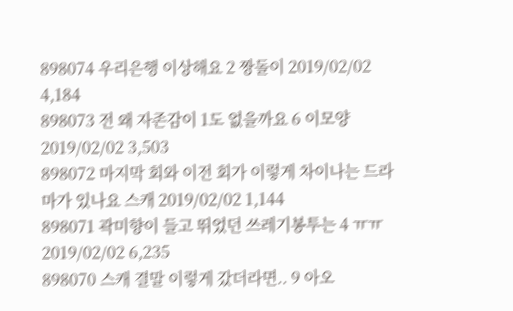898074 우리은행 이상해요 2 짱돌이 2019/02/02 4,184
898073 전 왜 자존감이 1도 없을까요 6 이모양 2019/02/02 3,503
898072 마지막 회와 이전 회가 이렇게 차이나는 드라마가 있나요 스캐 2019/02/02 1,144
898071 곽미향이 들고 뛰었던 쓰레기봉투는 4 ㅠㅠ 2019/02/02 6,235
898070 스캐 결말 이렇게 갔더라면.. 9 아오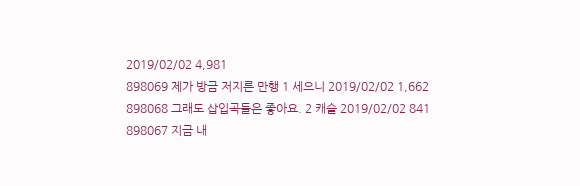2019/02/02 4,981
898069 제가 방금 저지른 만행 1 세으니 2019/02/02 1,662
898068 그래도 삽입곡들은 좋아요. 2 캐슬 2019/02/02 841
898067 지금 내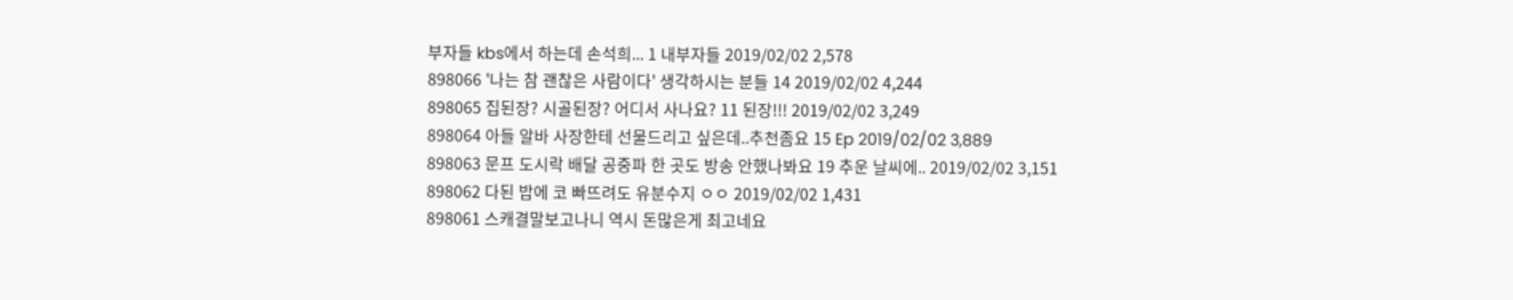부자들 kbs에서 하는데 손석희... 1 내부자들 2019/02/02 2,578
898066 '나는 참 괜찮은 사람이다' 생각하시는 분들 14 2019/02/02 4,244
898065 집된장? 시골된장? 어디서 사나요? 11 된장!!! 2019/02/02 3,249
898064 아들 알바 사장한테 선물드리고 싶은데..추천좀요 15 Ep 2019/02/02 3,889
898063 문프 도시락 배달 공중파 한 곳도 방송 안했나봐요 19 추운 날씨에.. 2019/02/02 3,151
898062 다된 밥에 코 빠뜨려도 유분수지 ㅇㅇ 2019/02/02 1,431
898061 스캐결말보고나니 역시 돈많은게 최고네요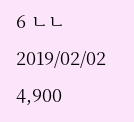6 ㄴㄴ 2019/02/02 4,900